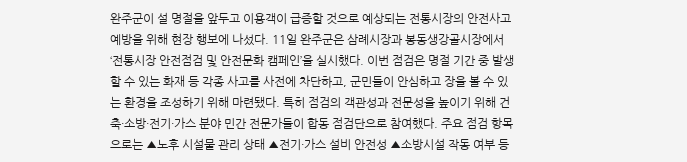완주군이 설 명절을 앞두고 이용객이 급증할 것으로 예상되는 전통시장의 안전사고 예방을 위해 현장 행보에 나섰다. 11일 완주군은 삼례시장과 봉동생강골시장에서 ‘전통시장 안전점검 및 안전문화 캠페인’을 실시했다. 이번 점검은 명절 기간 중 발생할 수 있는 화재 등 각종 사고를 사전에 차단하고, 군민들이 안심하고 장을 볼 수 있는 환경을 조성하기 위해 마련됐다. 특히 점검의 객관성과 전문성을 높이기 위해 건축·소방·전기·가스 분야 민간 전문가들이 합동 점검단으로 참여했다. 주요 점검 항목으로는 ▲노후 시설물 관리 상태 ▲전기·가스 설비 안전성 ▲소방시설 작동 여부 등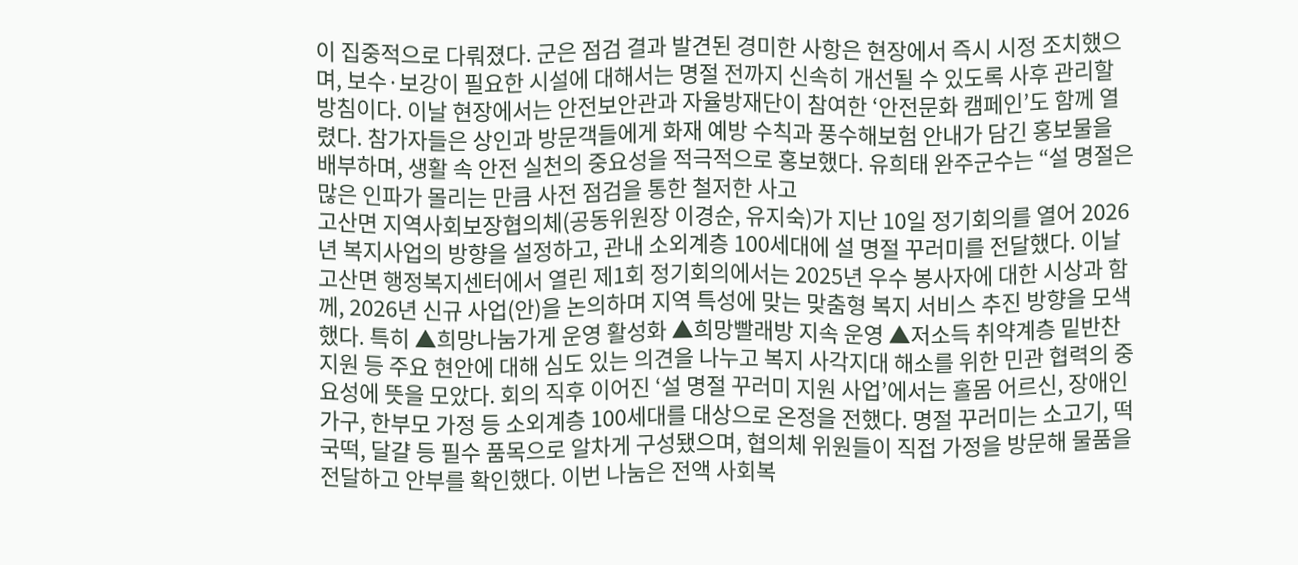이 집중적으로 다뤄졌다. 군은 점검 결과 발견된 경미한 사항은 현장에서 즉시 시정 조치했으며, 보수·보강이 필요한 시설에 대해서는 명절 전까지 신속히 개선될 수 있도록 사후 관리할 방침이다. 이날 현장에서는 안전보안관과 자율방재단이 참여한 ‘안전문화 캠페인’도 함께 열렸다. 참가자들은 상인과 방문객들에게 화재 예방 수칙과 풍수해보험 안내가 담긴 홍보물을 배부하며, 생활 속 안전 실천의 중요성을 적극적으로 홍보했다. 유희태 완주군수는 “설 명절은 많은 인파가 몰리는 만큼 사전 점검을 통한 철저한 사고
고산면 지역사회보장협의체(공동위원장 이경순, 유지숙)가 지난 10일 정기회의를 열어 2026년 복지사업의 방향을 설정하고, 관내 소외계층 100세대에 설 명절 꾸러미를 전달했다. 이날 고산면 행정복지센터에서 열린 제1회 정기회의에서는 2025년 우수 봉사자에 대한 시상과 함께, 2026년 신규 사업(안)을 논의하며 지역 특성에 맞는 맞춤형 복지 서비스 추진 방향을 모색했다. 특히 ▲희망나눔가게 운영 활성화 ▲희망빨래방 지속 운영 ▲저소득 취약계층 밑반찬 지원 등 주요 현안에 대해 심도 있는 의견을 나누고 복지 사각지대 해소를 위한 민관 협력의 중요성에 뜻을 모았다. 회의 직후 이어진 ‘설 명절 꾸러미 지원 사업’에서는 홀몸 어르신, 장애인 가구, 한부모 가정 등 소외계층 100세대를 대상으로 온정을 전했다. 명절 꾸러미는 소고기, 떡국떡, 달걀 등 필수 품목으로 알차게 구성됐으며, 협의체 위원들이 직접 가정을 방문해 물품을 전달하고 안부를 확인했다. 이번 나눔은 전액 사회복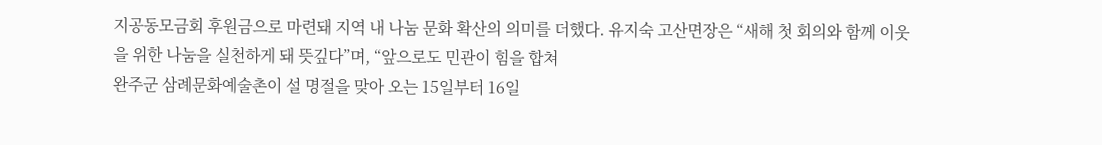지공동모금회 후원금으로 마련돼 지역 내 나눔 문화 확산의 의미를 더했다. 유지숙 고산면장은 “새해 첫 회의와 함께 이웃을 위한 나눔을 실천하게 돼 뜻깊다”며, “앞으로도 민관이 힘을 합쳐
완주군 삼례문화예술촌이 설 명절을 맞아 오는 15일부터 16일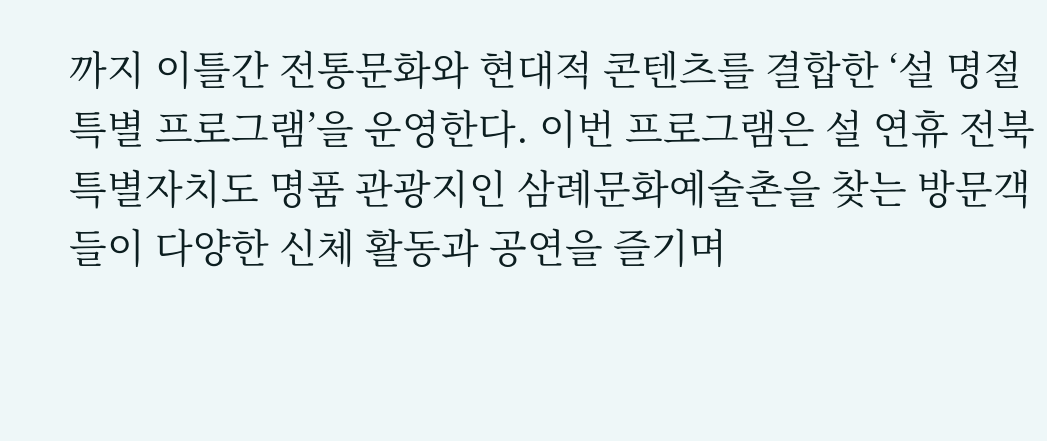까지 이틀간 전통문화와 현대적 콘텐츠를 결합한 ‘설 명절 특별 프로그램’을 운영한다. 이번 프로그램은 설 연휴 전북특별자치도 명품 관광지인 삼례문화예술촌을 찾는 방문객들이 다양한 신체 활동과 공연을 즐기며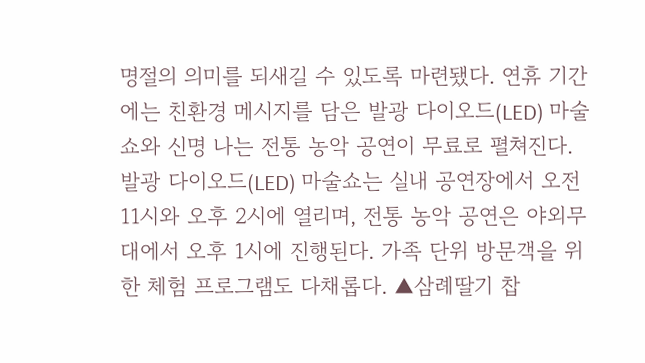명절의 의미를 되새길 수 있도록 마련됐다. 연휴 기간에는 친환경 메시지를 담은 발광 다이오드(LED) 마술쇼와 신명 나는 전통 농악 공연이 무료로 펼쳐진다. 발광 다이오드(LED) 마술쇼는 실내 공연장에서 오전 11시와 오후 2시에 열리며, 전통 농악 공연은 야외무대에서 오후 1시에 진행된다. 가족 단위 방문객을 위한 체험 프로그램도 다채롭다. ▲삼례딸기 찹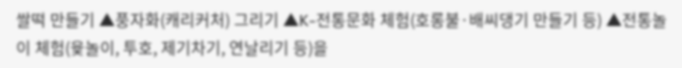쌀떡 만들기 ▲풍자화(캐리커처) 그리기 ▲K-전통문화 체험(호롱불·배씨댕기 만들기 등) ▲전통놀이 체험(윷놀이, 투호, 제기차기, 연날리기 등)을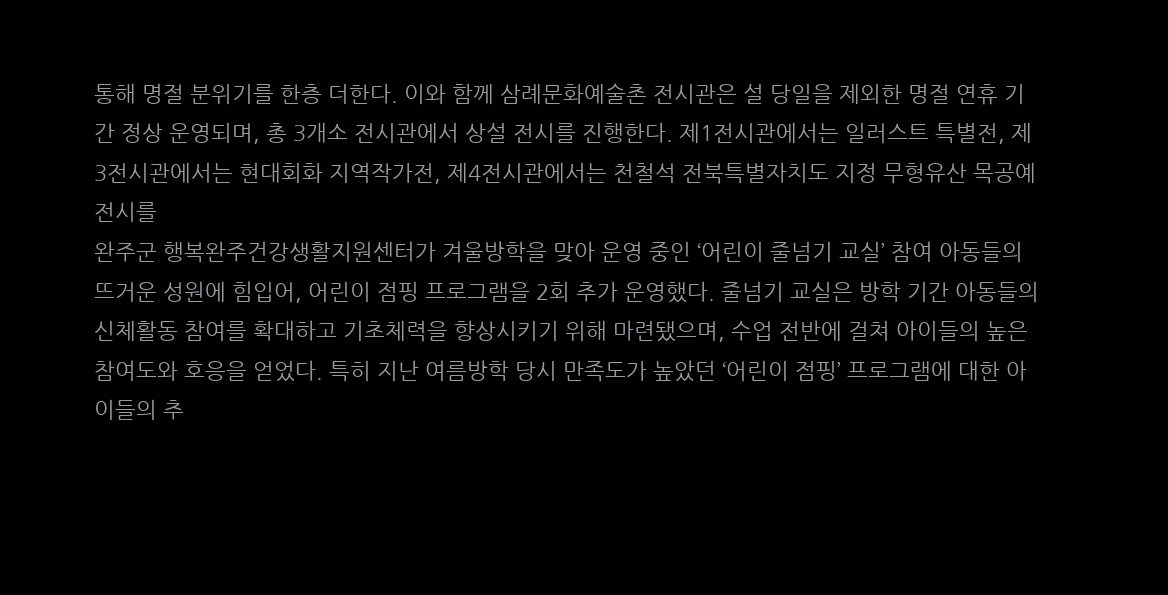통해 명절 분위기를 한층 더한다. 이와 함께 삼례문화예술촌 전시관은 설 당일을 제외한 명절 연휴 기간 정상 운영되며, 총 3개소 전시관에서 상설 전시를 진행한다. 제1전시관에서는 일러스트 특별전, 제3전시관에서는 현대회화 지역작가전, 제4전시관에서는 천철석 전북특별자치도 지정 무형유산 목공예 전시를
완주군 행복완주건강생활지원센터가 겨울방학을 맞아 운영 중인 ‘어린이 줄넘기 교실’ 참여 아동들의 뜨거운 성원에 힘입어, 어린이 점핑 프로그램을 2회 추가 운영했다. 줄넘기 교실은 방학 기간 아동들의 신체활동 참여를 확대하고 기초체력을 향상시키기 위해 마련됐으며, 수업 전반에 걸쳐 아이들의 높은 참여도와 호응을 얻었다. 특히 지난 여름방학 당시 만족도가 높았던 ‘어린이 점핑’ 프로그램에 대한 아이들의 추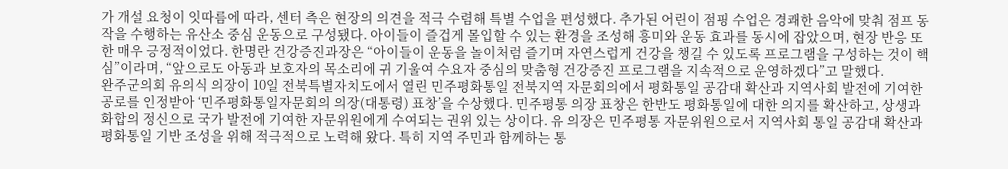가 개설 요청이 잇따름에 따라, 센터 측은 현장의 의견을 적극 수렴해 특별 수업을 편성했다. 추가된 어린이 점핑 수업은 경쾌한 음악에 맞춰 점프 동작을 수행하는 유산소 중심 운동으로 구성됐다. 아이들이 즐겁게 몰입할 수 있는 환경을 조성해 흥미와 운동 효과를 동시에 잡았으며, 현장 반응 또한 매우 긍정적이었다. 한명란 건강증진과장은 “아이들이 운동을 놀이처럼 즐기며 자연스럽게 건강을 챙길 수 있도록 프로그램을 구성하는 것이 핵심”이라며, “앞으로도 아동과 보호자의 목소리에 귀 기울여 수요자 중심의 맞춤형 건강증진 프로그램을 지속적으로 운영하겠다”고 말했다.
완주군의회 유의식 의장이 10일 전북특별자치도에서 열린 민주평화통일 전북지역 자문회의에서 평화통일 공감대 확산과 지역사회 발전에 기여한 공로를 인정받아 ‘민주평화통일자문회의 의장(대통령) 표창’을 수상했다. 민주평통 의장 표창은 한반도 평화통일에 대한 의지를 확산하고, 상생과 화합의 정신으로 국가 발전에 기여한 자문위원에게 수여되는 권위 있는 상이다. 유 의장은 민주평통 자문위원으로서 지역사회 통일 공감대 확산과 평화통일 기반 조성을 위해 적극적으로 노력해 왔다. 특히 지역 주민과 함께하는 통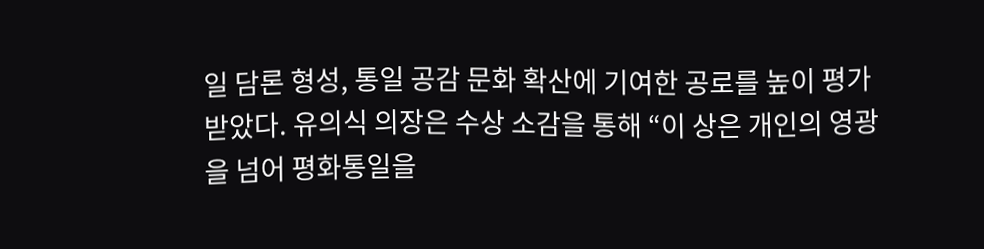일 담론 형성, 통일 공감 문화 확산에 기여한 공로를 높이 평가받았다. 유의식 의장은 수상 소감을 통해 “이 상은 개인의 영광을 넘어 평화통일을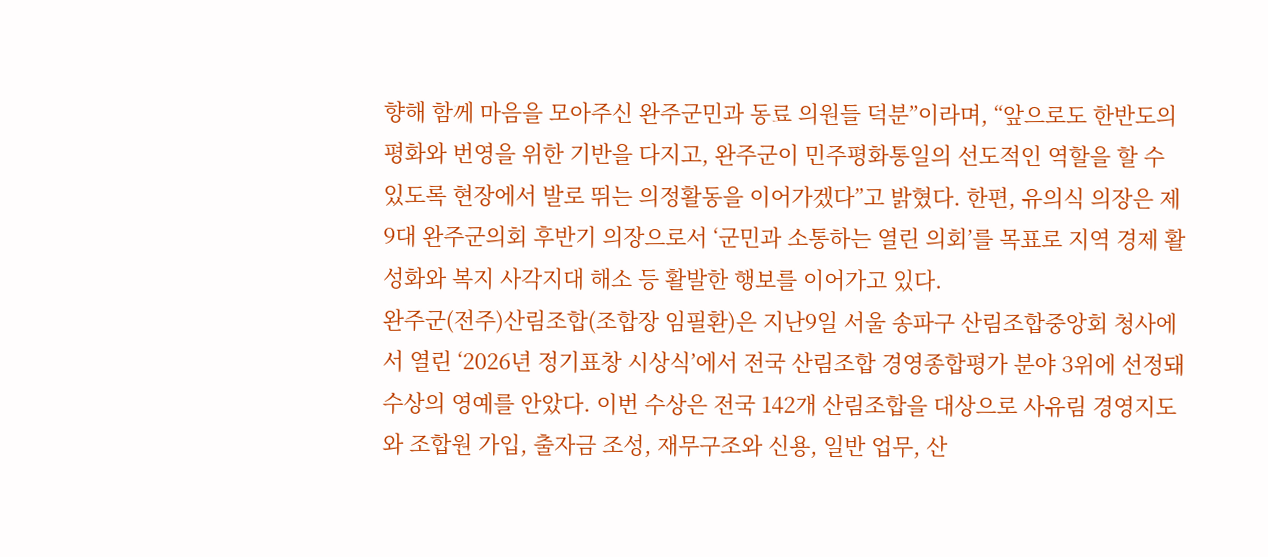향해 함께 마음을 모아주신 완주군민과 동료 의원들 덕분”이라며, “앞으로도 한반도의 평화와 번영을 위한 기반을 다지고, 완주군이 민주평화통일의 선도적인 역할을 할 수 있도록 현장에서 발로 뛰는 의정활동을 이어가겠다”고 밝혔다. 한편, 유의식 의장은 제9대 완주군의회 후반기 의장으로서 ‘군민과 소통하는 열린 의회’를 목표로 지역 경제 활성화와 복지 사각지대 해소 등 활발한 행보를 이어가고 있다.
완주군(전주)산림조합(조합장 임필환)은 지난9일 서울 송파구 산림조합중앙회 청사에서 열린 ‘2026년 정기표창 시상식’에서 전국 산림조합 경영종합평가 분야 3위에 선정돼 수상의 영예를 안았다. 이번 수상은 전국 142개 산림조합을 대상으로 사유림 경영지도와 조합원 가입, 출자금 조성, 재무구조와 신용, 일반 업무, 산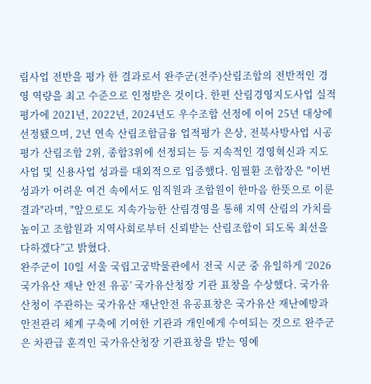림사업 전반을 평가 한 결과로서 완주군(전주)산림조합의 전반적인 경영 역량을 최고 수준으로 인정받은 것이다. 한편 산림경영지도사업 실적평가에 2021년, 2022년, 2024년도 우수조합 선정에 이어 25년 대상에 선정됐으며, 2년 연속 산림조합금융 업적평가 은상, 전북사방사업 시공 평가 산림조합 2위, 종합3위에 선정되는 등 지속적인 경영혁신과 지도사업 및 신용사업 성과를 대외적으로 입증했다. 임필환 조합장은 "이번 성과가 어려운 여건 속에서도 임직원과 조합원이 한마음 한뜻으로 이룬 결과"라며, "앞으로도 지속가능한 산림경영을 통해 지역 산림의 가치를 높이고 조합원과 지역사회로부터 신뢰받는 산림조합이 되도록 최선을 다하겠다”고 밝혔다.
완주군이 10일 서울 국립고궁박물관에서 전국 시군 중 유일하게 ‘2026 국가유산 재난 안전 유공’ 국가유산청장 기관 표창을 수상했다. 국가유산청이 주관하는 국가유산 재난안전 유공표창은 국가유산 재난예방과 안전관리 체계 구축에 기여한 기관과 개인에게 수여되는 것으로 완주군은 차관급 훈격인 국가유산청장 기관표창을 받는 영예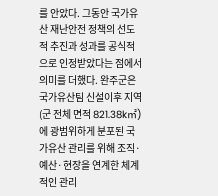를 안았다. 그동안 국가유산 재난안전 정책의 선도적 추진과 성과를 공식적으로 인정받았다는 점에서 의미를 더했다. 완주군은 국가유산팀 신설이후 지역(군 전체 면적 821.38k㎡)에 광범위하게 분포된 국가유산 관리를 위해 조직·예산·현장을 연계한 체계적인 관리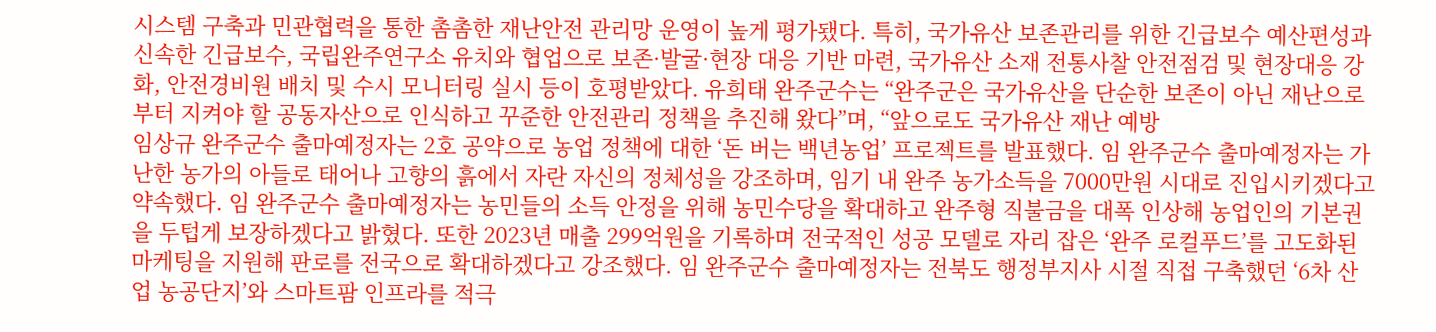시스템 구축과 민관협력을 통한 촘촘한 재난안전 관리망 운영이 높게 평가됐다. 특히, 국가유산 보존관리를 위한 긴급보수 예산편성과 신속한 긴급보수, 국립완주연구소 유치와 협업으로 보존·발굴·현장 대응 기반 마련, 국가유산 소재 전통사찰 안전점검 및 현장대응 강화, 안전경비원 배치 및 수시 모니터링 실시 등이 호평받았다. 유희태 완주군수는 “완주군은 국가유산을 단순한 보존이 아닌 재난으로부터 지켜야 할 공동자산으로 인식하고 꾸준한 안전관리 정책을 추진해 왔다”며, “앞으로도 국가유산 재난 예방
임상규 완주군수 출마예정자는 2호 공약으로 농업 정책에 대한 ‘돈 버는 백년농업’ 프로젝트를 발표했다. 임 완주군수 출마예정자는 가난한 농가의 아들로 태어나 고향의 흙에서 자란 자신의 정체성을 강조하며, 임기 내 완주 농가소득을 7000만원 시대로 진입시키겠다고 약속했다. 임 완주군수 출마예정자는 농민들의 소득 안정을 위해 농민수당을 확대하고 완주형 직불금을 대폭 인상해 농업인의 기본권을 두텁게 보장하겠다고 밝혔다. 또한 2023년 매출 299억원을 기록하며 전국적인 성공 모델로 자리 잡은 ‘완주 로컬푸드’를 고도화된 마케팅을 지원해 판로를 전국으로 확대하겠다고 강조했다. 임 완주군수 출마예정자는 전북도 행정부지사 시절 직접 구축했던 ‘6차 산업 농공단지’와 스마트팜 인프라를 적극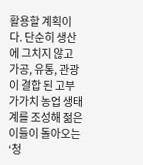활용할 계획이다. 단순히 생산에 그치지 않고 가공, 유통, 관광이 결합 된 고부가가치 농업 생태계를 조성해 젊은이들이 돌아오는 ‘청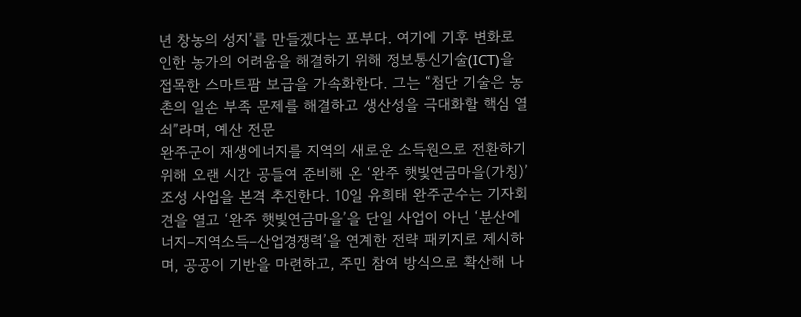년 창농의 성지’를 만들겠다는 포부다. 여기에 기후 변화로 인한 농가의 어려움을 해결하기 위해 정보통신기술(ICT)을 접목한 스마트팜 보급을 가속화한다. 그는 “첨단 기술은 농촌의 일손 부족 문제를 해결하고 생산성을 극대화할 핵심 열쇠”라며, 예산 전문
완주군이 재생에너지를 지역의 새로운 소득원으로 전환하기 위해 오랜 시간 공들여 준비해 온 ‘완주 햇빛연금마을(가칭)’ 조성 사업을 본격 추진한다. 10일 유희태 완주군수는 기자회견을 열고 ‘완주 햇빛연금마을’을 단일 사업이 아닌 ‘분산에너지–지역소득–산업경쟁력’을 연계한 전략 패키지로 제시하며, 공공이 기반을 마련하고, 주민 참여 방식으로 확산해 나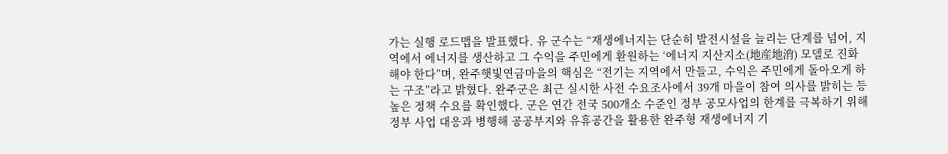가는 실행 로드맵을 발표했다. 유 군수는 “재생에너지는 단순히 발전시설을 늘리는 단계를 넘어, 지역에서 에너지를 생산하고 그 수익을 주민에게 환원하는 ‘에너지 지산지소(地産地消) 모델로 진화해야 한다”며, 완주햇빛연금마을의 핵심은 “전기는 지역에서 만들고, 수익은 주민에게 돌아오게 하는 구조”라고 밝혔다. 완주군은 최근 실시한 사전 수요조사에서 39개 마을이 참여 의사를 밝히는 등 높은 정책 수요를 확인했다. 군은 연간 전국 500개소 수준인 정부 공모사업의 한계를 극복하기 위해 정부 사업 대응과 병행해 공공부지와 유휴공간을 활용한 완주형 재생에너지 기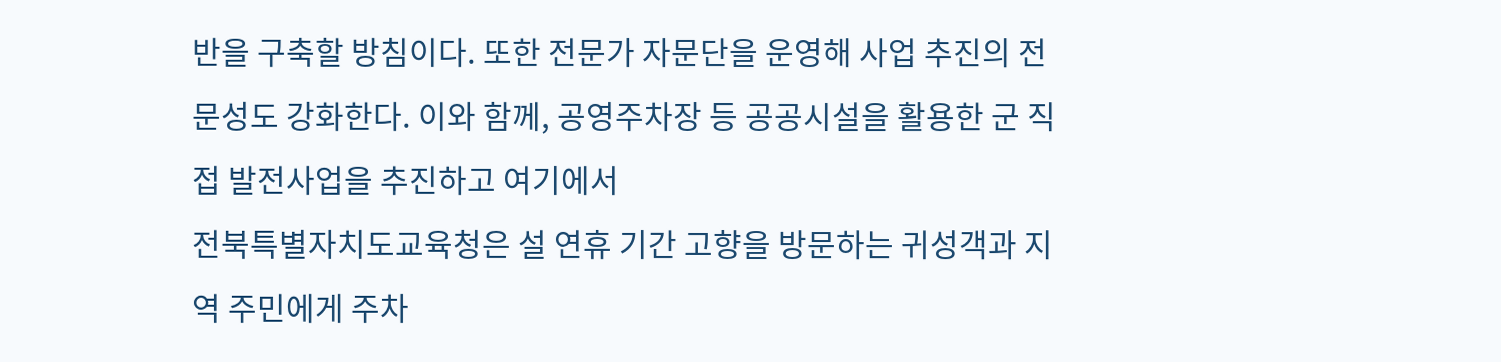반을 구축할 방침이다. 또한 전문가 자문단을 운영해 사업 추진의 전문성도 강화한다. 이와 함께, 공영주차장 등 공공시설을 활용한 군 직접 발전사업을 추진하고 여기에서
전북특별자치도교육청은 설 연휴 기간 고향을 방문하는 귀성객과 지역 주민에게 주차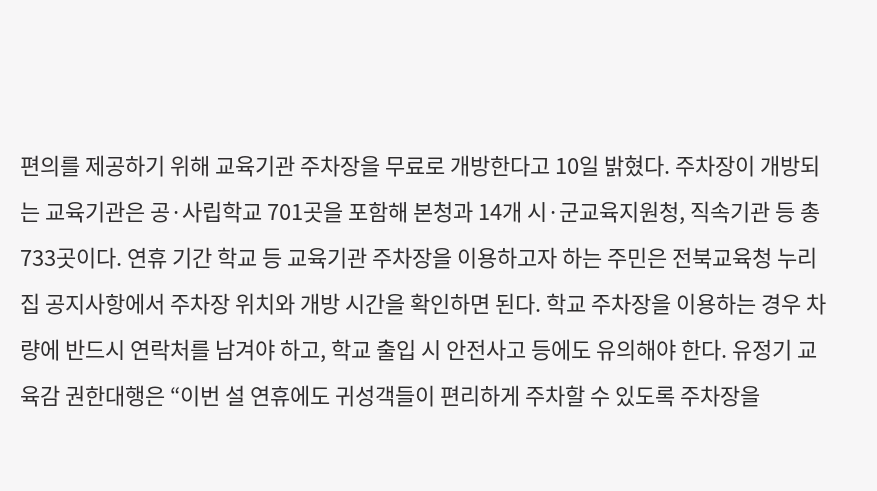편의를 제공하기 위해 교육기관 주차장을 무료로 개방한다고 10일 밝혔다. 주차장이 개방되는 교육기관은 공·사립학교 701곳을 포함해 본청과 14개 시·군교육지원청, 직속기관 등 총 733곳이다. 연휴 기간 학교 등 교육기관 주차장을 이용하고자 하는 주민은 전북교육청 누리집 공지사항에서 주차장 위치와 개방 시간을 확인하면 된다. 학교 주차장을 이용하는 경우 차량에 반드시 연락처를 남겨야 하고, 학교 출입 시 안전사고 등에도 유의해야 한다. 유정기 교육감 권한대행은 “이번 설 연휴에도 귀성객들이 편리하게 주차할 수 있도록 주차장을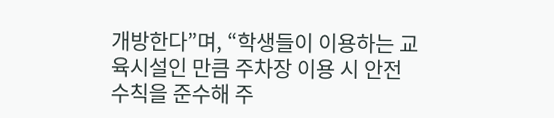개방한다”며, “학생들이 이용하는 교육시설인 만큼 주차장 이용 시 안전 수칙을 준수해 주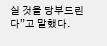실 것을 당부드린다”고 말했다.